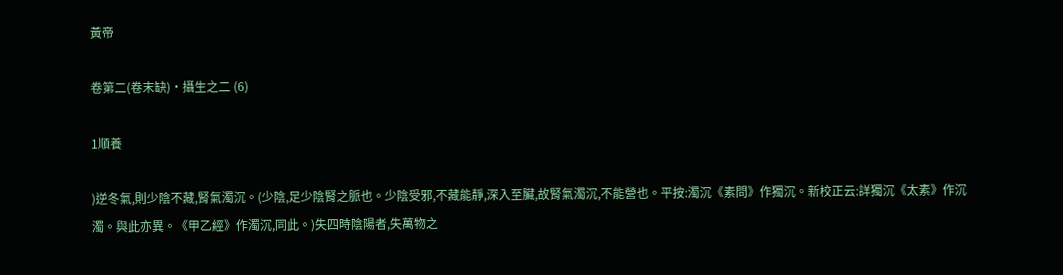黃帝

卷第二(卷末缺)·攝生之二 (6)

1順養

)逆冬氣,則少陰不藏,腎氣濁沉。(少陰,足少陰腎之脈也。少陰受邪,不藏能靜,深入至臟,故腎氣濁沉,不能營也。平按:濁沉《素問》作獨沉。新校正云:詳獨沉《太素》作沉濁。與此亦異。《甲乙經》作濁沉,同此。)失四時陰陽者,失萬物之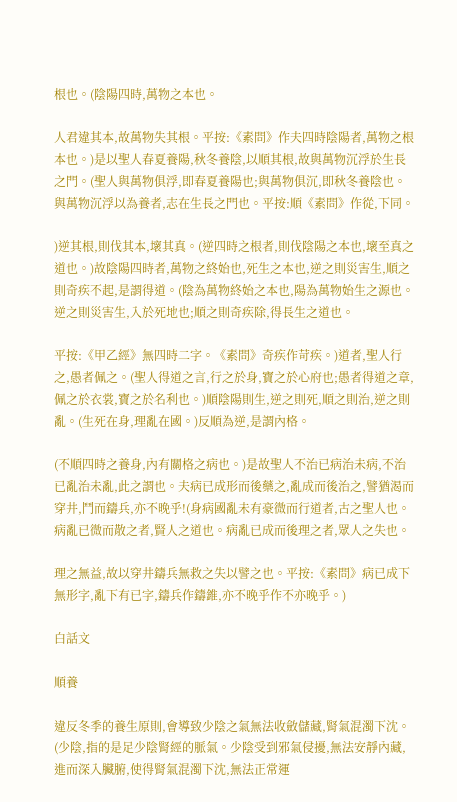根也。(陰陽四時,萬物之本也。

人君違其本,故萬物失其根。平按:《素問》作夫四時陰陽者,萬物之根本也。)是以聖人春夏養陽,秋冬養陰,以順其根,故與萬物沉浮於生長之門。(聖人與萬物俱浮,即春夏養陽也;與萬物俱沉,即秋冬養陰也。與萬物沉浮以為養者,志在生長之門也。平按:順《素問》作從,下同。

)逆其根,則伐其本,壞其真。(逆四時之根者,則伐陰陽之本也,壞至真之道也。)故陰陽四時者,萬物之終始也,死生之本也,逆之則災害生,順之則奇疾不起,是謂得道。(陰為萬物終始之本也,陽為萬物始生之源也。逆之則災害生,入於死地也;順之則奇疾除,得長生之道也。

平按:《甲乙經》無四時二字。《素問》奇疾作苛疾。)道者,聖人行之,愚者佩之。(聖人得道之言,行之於身,寶之於心府也;愚者得道之章,佩之於衣裳,寶之於名利也。)順陰陽則生,逆之則死,順之則治,逆之則亂。(生死在身,理亂在國。)反順為逆,是謂內格。

(不順四時之養身,內有關格之病也。)是故聖人不治已病治未病,不治已亂治未亂,此之謂也。夫病已成形而後藥之,亂成而後治之,譬猶渴而穿井,鬥而鑄兵,亦不晚乎!(身病國亂未有豪微而行道者,古之聖人也。病亂已微而散之者,賢人之道也。病亂已成而後理之者,眾人之失也。

理之無益,故以穿井鑄兵無救之失以譬之也。平按:《素問》病已成下無形字,亂下有已字,鑄兵作鑄錐,亦不晚乎作不亦晚乎。)

白話文

順養

違反冬季的養生原則,會導致少陰之氣無法收斂儲藏,腎氣混濁下沈。(少陰,指的是足少陰腎經的脈氣。少陰受到邪氣侵擾,無法安靜內藏,進而深入臟腑,使得腎氣混濁下沈,無法正常運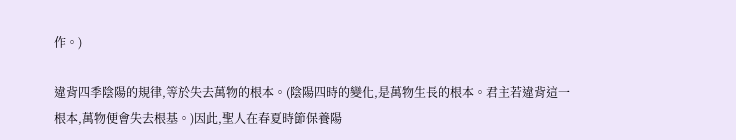作。)

違背四季陰陽的規律,等於失去萬物的根本。(陰陽四時的變化,是萬物生長的根本。君主若違背這一根本,萬物便會失去根基。)因此,聖人在春夏時節保養陽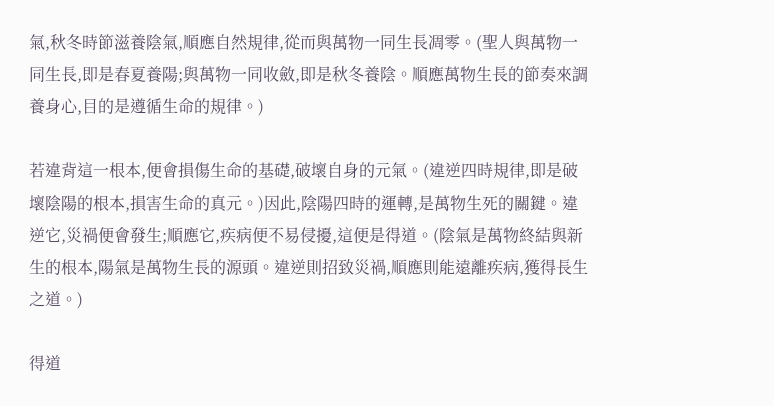氣,秋冬時節滋養陰氣,順應自然規律,從而與萬物一同生長凋零。(聖人與萬物一同生長,即是春夏養陽;與萬物一同收斂,即是秋冬養陰。順應萬物生長的節奏來調養身心,目的是遵循生命的規律。)

若違背這一根本,便會損傷生命的基礎,破壞自身的元氣。(違逆四時規律,即是破壞陰陽的根本,損害生命的真元。)因此,陰陽四時的運轉,是萬物生死的關鍵。違逆它,災禍便會發生;順應它,疾病便不易侵擾,這便是得道。(陰氣是萬物終結與新生的根本,陽氣是萬物生長的源頭。違逆則招致災禍,順應則能遠離疾病,獲得長生之道。)

得道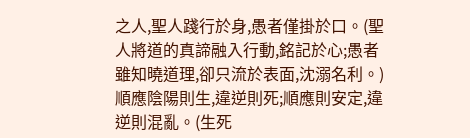之人,聖人踐行於身,愚者僅掛於口。(聖人將道的真諦融入行動,銘記於心;愚者雖知曉道理,卻只流於表面,沈溺名利。)順應陰陽則生,違逆則死;順應則安定,違逆則混亂。(生死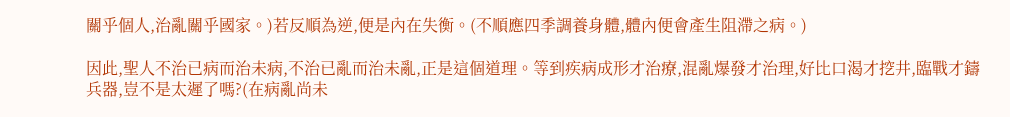關乎個人,治亂關乎國家。)若反順為逆,便是內在失衡。(不順應四季調養身體,體內便會產生阻滯之病。)

因此,聖人不治已病而治未病,不治已亂而治未亂,正是這個道理。等到疾病成形才治療,混亂爆發才治理,好比口渴才挖井,臨戰才鑄兵器,豈不是太遲了嗎?(在病亂尚未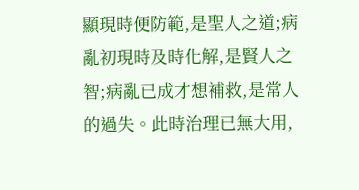顯現時便防範,是聖人之道;病亂初現時及時化解,是賢人之智;病亂已成才想補救,是常人的過失。此時治理已無大用,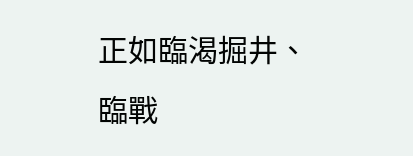正如臨渴掘井、臨戰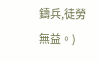鑄兵,徒勞無益。)